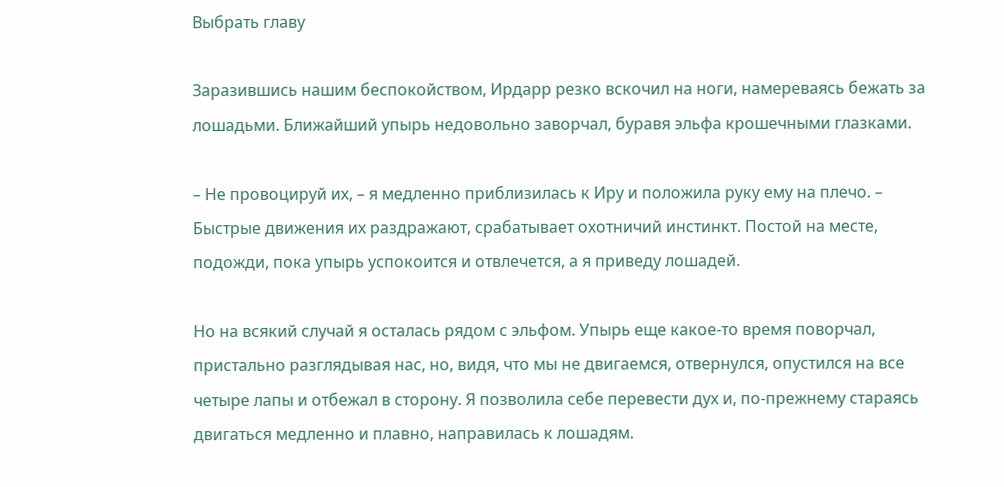Выбрать главу

Заразившись нашим беспокойством, Ирдарр резко вскочил на ноги, намереваясь бежать за лошадьми. Ближайший упырь недовольно заворчал, буравя эльфа крошечными глазками.

– Не провоцируй их, – я медленно приблизилась к Иру и положила руку ему на плечо. – Быстрые движения их раздражают, срабатывает охотничий инстинкт. Постой на месте, подожди, пока упырь успокоится и отвлечется, а я приведу лошадей.

Но на всякий случай я осталась рядом с эльфом. Упырь еще какое-то время поворчал, пристально разглядывая нас, но, видя, что мы не двигаемся, отвернулся, опустился на все четыре лапы и отбежал в сторону. Я позволила себе перевести дух и, по-прежнему стараясь двигаться медленно и плавно, направилась к лошадям.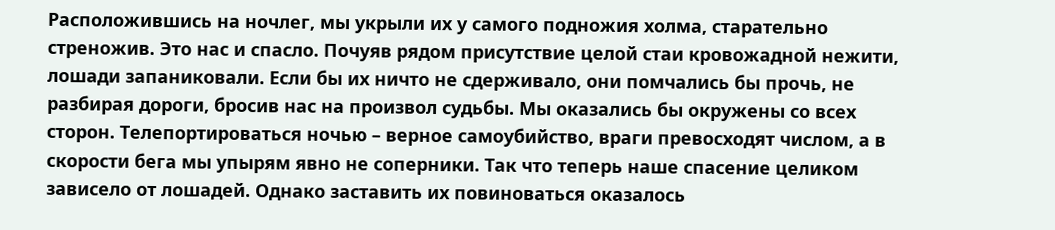Расположившись на ночлег, мы укрыли их у самого подножия холма, старательно стреножив. Это нас и спасло. Почуяв рядом присутствие целой стаи кровожадной нежити, лошади запаниковали. Если бы их ничто не сдерживало, они помчались бы прочь, не разбирая дороги, бросив нас на произвол судьбы. Мы оказались бы окружены со всех сторон. Телепортироваться ночью – верное самоубийство, враги превосходят числом, а в скорости бега мы упырям явно не соперники. Так что теперь наше спасение целиком зависело от лошадей. Однако заставить их повиноваться оказалось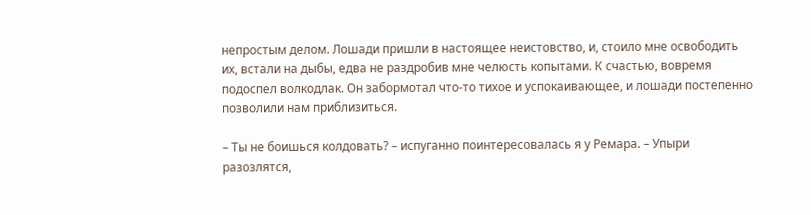непростым делом. Лошади пришли в настоящее неистовство, и, стоило мне освободить их, встали на дыбы, едва не раздробив мне челюсть копытами. К счастью, вовремя подоспел волкодлак. Он забормотал что-то тихое и успокаивающее, и лошади постепенно позволили нам приблизиться.

– Ты не боишься колдовать? – испуганно поинтересовалась я у Ремара. – Упыри разозлятся,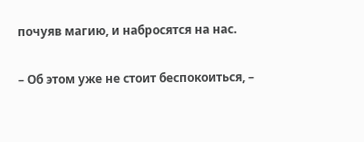почуяв магию, и набросятся на нас.

– Об этом уже не стоит беспокоиться, –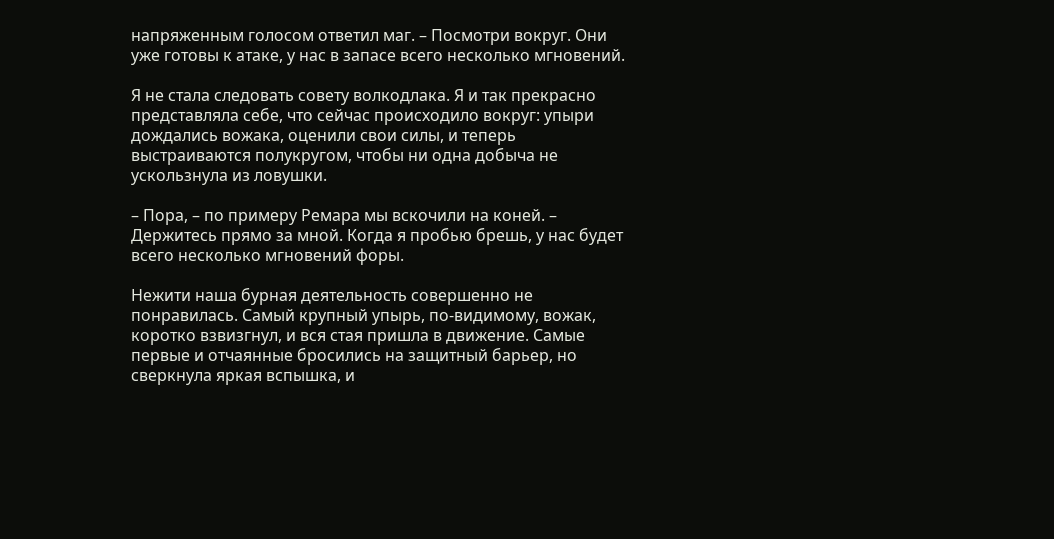напряженным голосом ответил маг. – Посмотри вокруг. Они уже готовы к атаке, у нас в запасе всего несколько мгновений.

Я не стала следовать совету волкодлака. Я и так прекрасно представляла себе, что сейчас происходило вокруг: упыри дождались вожака, оценили свои силы, и теперь выстраиваются полукругом, чтобы ни одна добыча не ускользнула из ловушки.

– Пора, – по примеру Ремара мы вскочили на коней. – Держитесь прямо за мной. Когда я пробью брешь, у нас будет всего несколько мгновений форы.

Нежити наша бурная деятельность совершенно не понравилась. Самый крупный упырь, по-видимому, вожак, коротко взвизгнул, и вся стая пришла в движение. Самые первые и отчаянные бросились на защитный барьер, но сверкнула яркая вспышка, и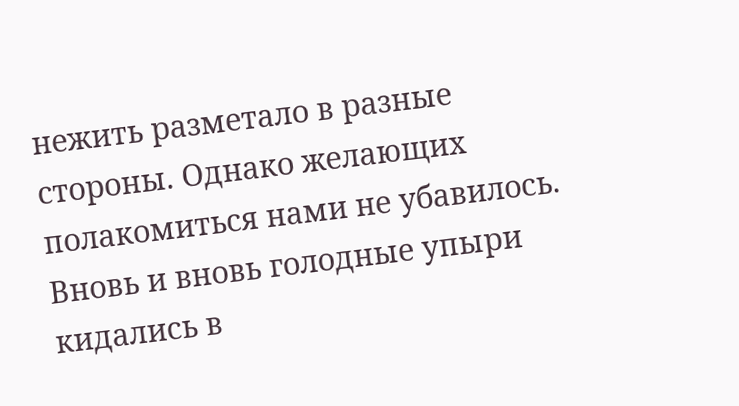нежить разметало в разные стороны. Однако желающих полакомиться нами не убавилось. Вновь и вновь голодные упыри кидались в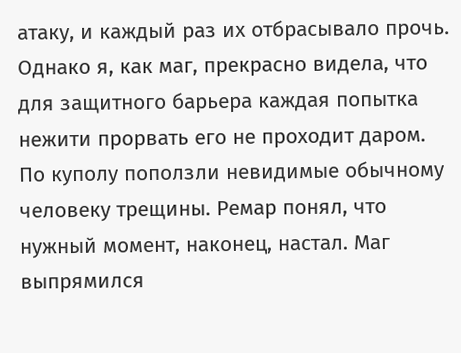атаку, и каждый раз их отбрасывало прочь. Однако я, как маг, прекрасно видела, что для защитного барьера каждая попытка нежити прорвать его не проходит даром. По куполу поползли невидимые обычному человеку трещины. Ремар понял, что нужный момент, наконец, настал. Маг выпрямился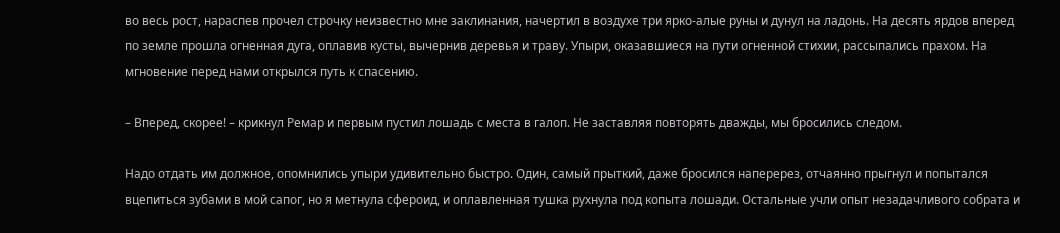во весь рост, нараспев прочел строчку неизвестно мне заклинания, начертил в воздухе три ярко-алые руны и дунул на ладонь. На десять ярдов вперед по земле прошла огненная дуга, оплавив кусты, вычернив деревья и траву. Упыри, оказавшиеся на пути огненной стихии, рассыпались прахом. На мгновение перед нами открылся путь к спасению.

– Вперед, скорее! – крикнул Ремар и первым пустил лошадь с места в галоп. Не заставляя повторять дважды, мы бросились следом.

Надо отдать им должное, опомнились упыри удивительно быстро. Один, самый прыткий, даже бросился наперерез, отчаянно прыгнул и попытался вцепиться зубами в мой сапог, но я метнула сфероид, и оплавленная тушка рухнула под копыта лошади. Остальные учли опыт незадачливого собрата и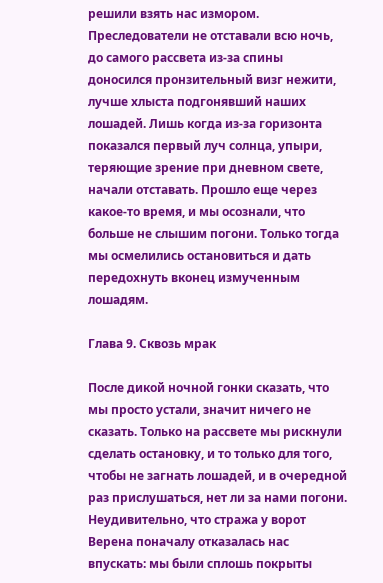решили взять нас измором. Преследователи не отставали всю ночь, до самого рассвета из-за спины доносился пронзительный визг нежити, лучше хлыста подгонявший наших лошадей. Лишь когда из-за горизонта показался первый луч солнца, упыри, теряющие зрение при дневном свете, начали отставать. Прошло еще через какое-то время, и мы осознали, что больше не слышим погони. Только тогда мы осмелились остановиться и дать передохнуть вконец измученным лошадям.

Глава 9. Сквозь мрак

После дикой ночной гонки сказать, что мы просто устали, значит ничего не сказать. Только на рассвете мы рискнули сделать остановку, и то только для того, чтобы не загнать лошадей, и в очередной раз прислушаться, нет ли за нами погони. Неудивительно, что стража у ворот Верена поначалу отказалась нас впускать: мы были сплошь покрыты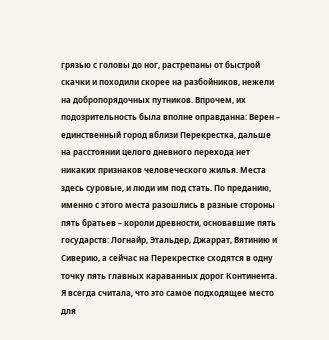грязью с головы до ног, растрепаны от быстрой скачки и походили скорее на разбойников, нежели на добропорядочных путников. Впрочем, их подозрительность была вполне оправданна: Верен – единственный город вблизи Перекрестка, дальше на расстоянии целого дневного перехода нет никаких признаков человеческого жилья. Места здесь суровые, и люди им под стать. По преданию, именно с этого места разошлись в разные стороны пять братьев – короли древности, основавшие пять государств: Логнайр, Этальдер, Джаррат, Вятинию и Сиверию, а сейчас на Перекрестке сходятся в одну точку пять главных караванных дорог Континента. Я всегда считала, что это самое подходящее место для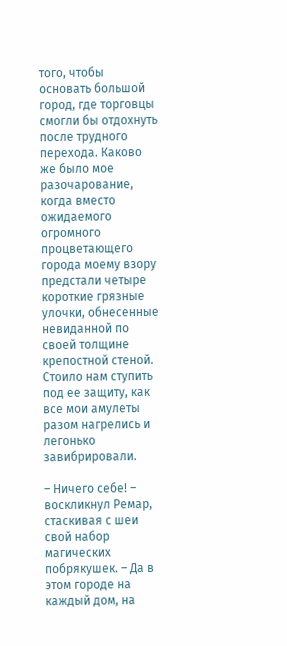того, чтобы основать большой город, где торговцы смогли бы отдохнуть после трудного перехода. Каково же было мое разочарование, когда вместо ожидаемого огромного процветающего города моему взору предстали четыре короткие грязные улочки, обнесенные невиданной по своей толщине крепостной стеной. Стоило нам ступить под ее защиту, как все мои амулеты разом нагрелись и легонько завибрировали.

– Ничего себе! – воскликнул Ремар, стаскивая с шеи свой набор магических побрякушек. – Да в этом городе на каждый дом, на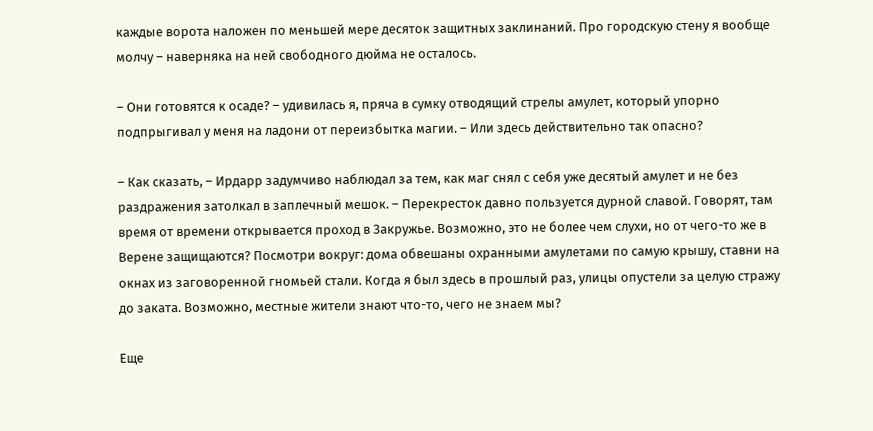каждые ворота наложен по меньшей мере десяток защитных заклинаний. Про городскую стену я вообще молчу – наверняка на ней свободного дюйма не осталось.

– Они готовятся к осаде? – удивилась я, пряча в сумку отводящий стрелы амулет, который упорно подпрыгивал у меня на ладони от переизбытка магии. – Или здесь действительно так опасно?

– Как сказать, – Ирдарр задумчиво наблюдал за тем, как маг снял с себя уже десятый амулет и не без раздражения затолкал в заплечный мешок. – Перекресток давно пользуется дурной славой. Говорят, там время от времени открывается проход в Закружье. Возможно, это не более чем слухи, но от чего-то же в Верене защищаются? Посмотри вокруг: дома обвешаны охранными амулетами по самую крышу, ставни на окнах из заговоренной гномьей стали. Когда я был здесь в прошлый раз, улицы опустели за целую стражу до заката. Возможно, местные жители знают что-то, чего не знаем мы?

Еще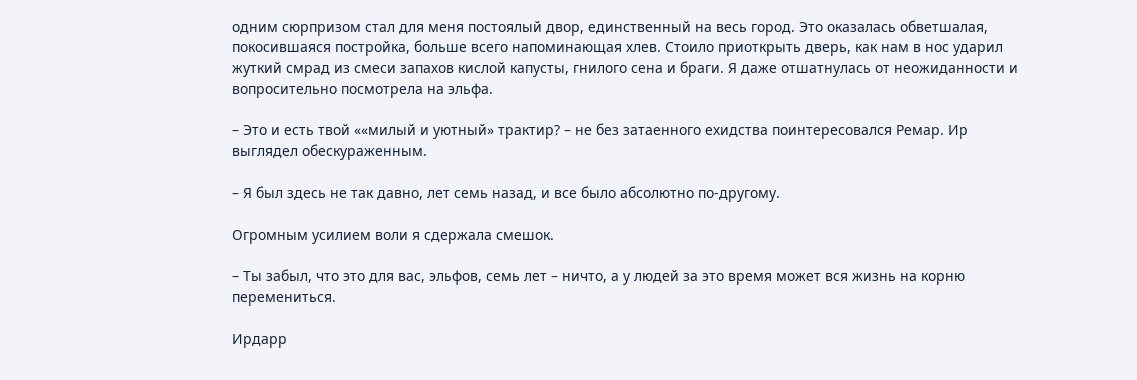одним сюрпризом стал для меня постоялый двор, единственный на весь город. Это оказалась обветшалая, покосившаяся постройка, больше всего напоминающая хлев. Стоило приоткрыть дверь, как нам в нос ударил жуткий смрад из смеси запахов кислой капусты, гнилого сена и браги. Я даже отшатнулась от неожиданности и вопросительно посмотрела на эльфа.

– Это и есть твой ««милый и уютный» трактир? – не без затаенного ехидства поинтересовался Ремар. Ир выглядел обескураженным.

– Я был здесь не так давно, лет семь назад, и все было абсолютно по-другому.

Огромным усилием воли я сдержала смешок.

– Ты забыл, что это для вас, эльфов, семь лет – ничто, а у людей за это время может вся жизнь на корню перемениться.

Ирдарр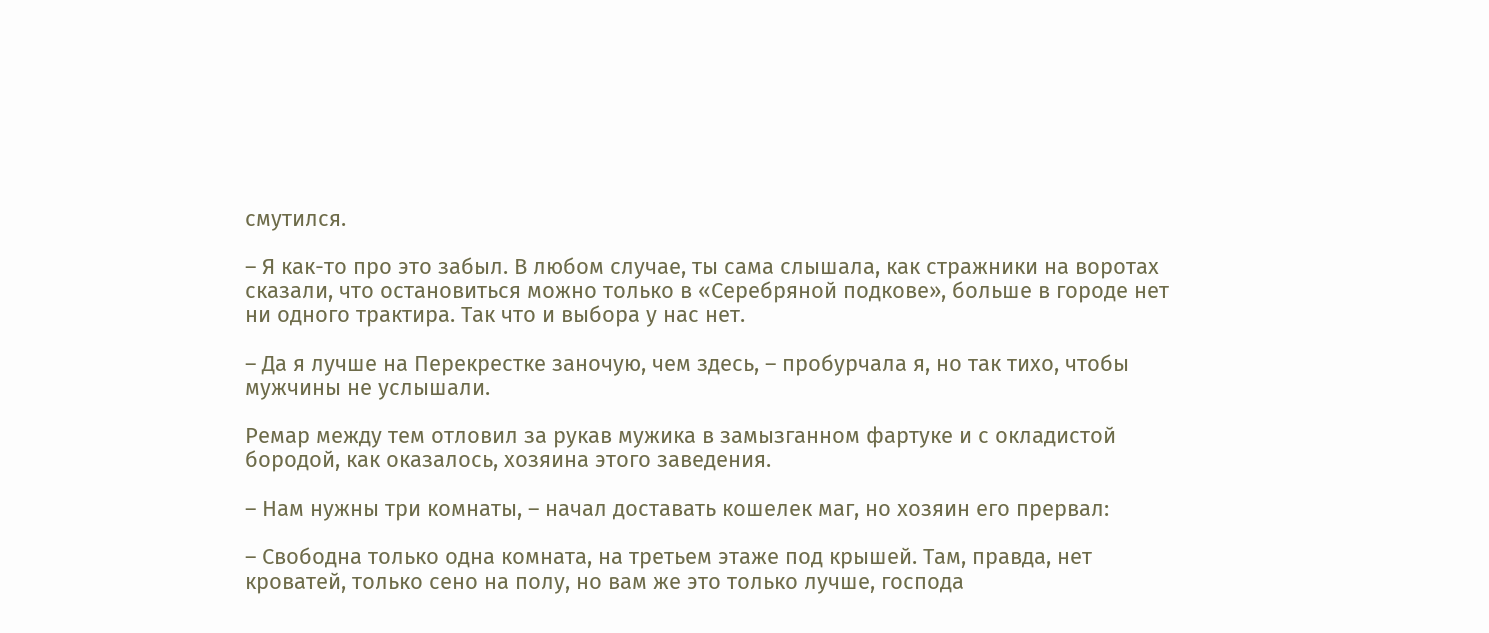смутился.

– Я как-то про это забыл. В любом случае, ты сама слышала, как стражники на воротах сказали, что остановиться можно только в «Серебряной подкове», больше в городе нет ни одного трактира. Так что и выбора у нас нет.

– Да я лучше на Перекрестке заночую, чем здесь, – пробурчала я, но так тихо, чтобы мужчины не услышали.

Ремар между тем отловил за рукав мужика в замызганном фартуке и с окладистой бородой, как оказалось, хозяина этого заведения.

– Нам нужны три комнаты, – начал доставать кошелек маг, но хозяин его прервал:

– Свободна только одна комната, на третьем этаже под крышей. Там, правда, нет кроватей, только сено на полу, но вам же это только лучше, господа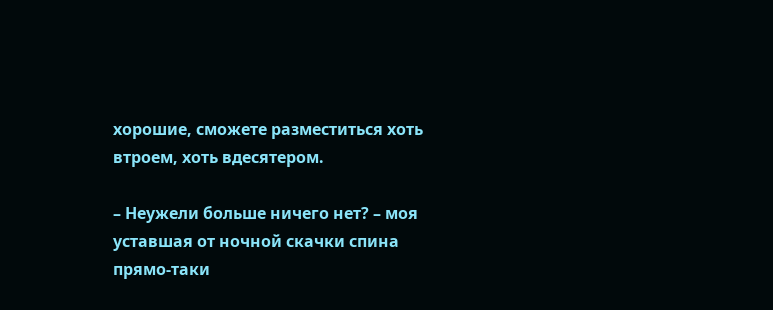хорошие, сможете разместиться хоть втроем, хоть вдесятером.

– Неужели больше ничего нет? – моя уставшая от ночной скачки спина прямо-таки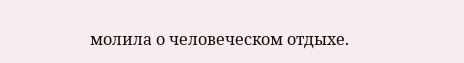молила о человеческом отдыхе.